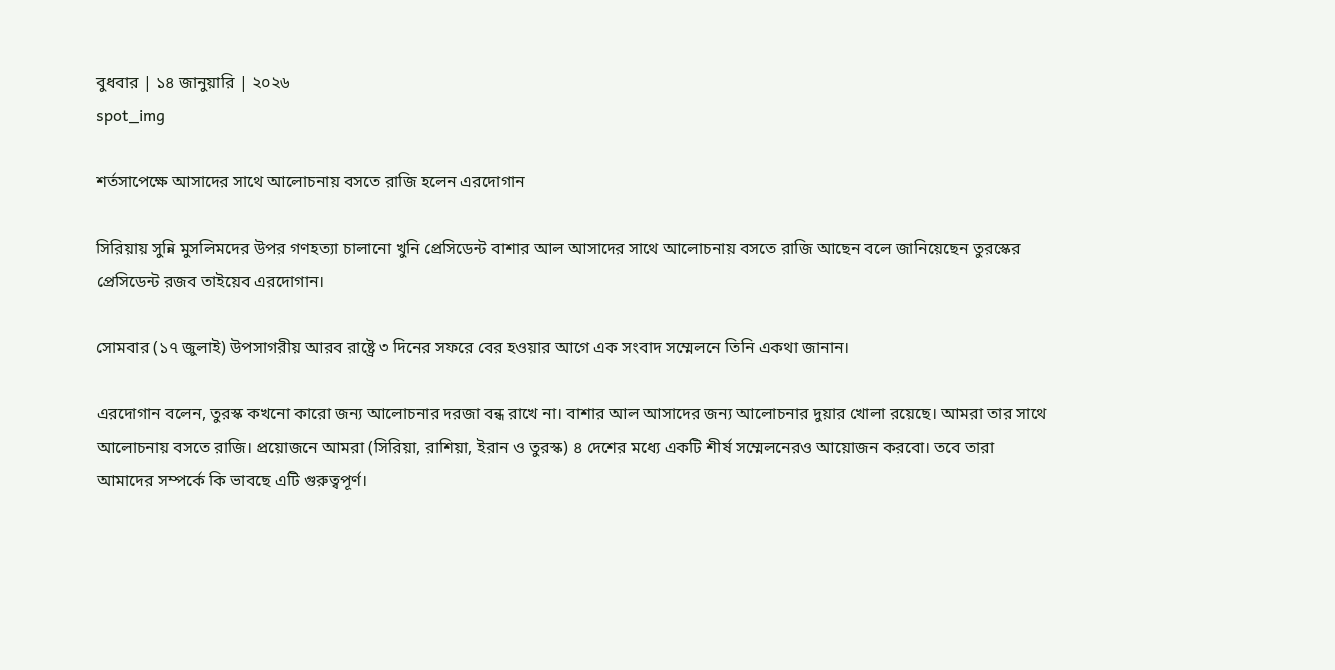বুধবার | ১৪ জানুয়ারি | ২০২৬
spot_img

শর্তসাপেক্ষে আসাদের সাথে আলোচনায় বসতে রাজি হলেন এরদোগান

সিরিয়ায় সুন্নি মুসলিমদের উপর গণহত্যা চালানো খুনি প্রেসিডেন্ট বাশার আল আসাদের সাথে আলোচনায় বসতে রাজি আছেন বলে জানিয়েছেন তুরস্কের প্রেসিডেন্ট রজব তাইয়েব এরদোগান।

সোমবার (১৭ জুলাই) উপসাগরীয় আরব রাষ্ট্রে ৩ দিনের সফরে বের হওয়ার আগে এক সংবাদ সম্মেলনে তিনি একথা জানান।

এরদোগান বলেন, তুরস্ক কখনো কারো জন্য আলোচনার দরজা বন্ধ রাখে না। বাশার আল আসাদের জন্য আলোচনার দুয়ার খোলা রয়েছে। আমরা তার সাথে আলোচনায় বসতে রাজি। প্রয়োজনে আমরা (সিরিয়া, রাশিয়া, ইরান ও তুরস্ক) ৪ দেশের মধ্যে একটি শীর্ষ সম্মেলনেরও আয়োজন করবো। তবে তারা আমাদের সম্পর্কে কি ভাবছে এটি গুরুত্বপূর্ণ।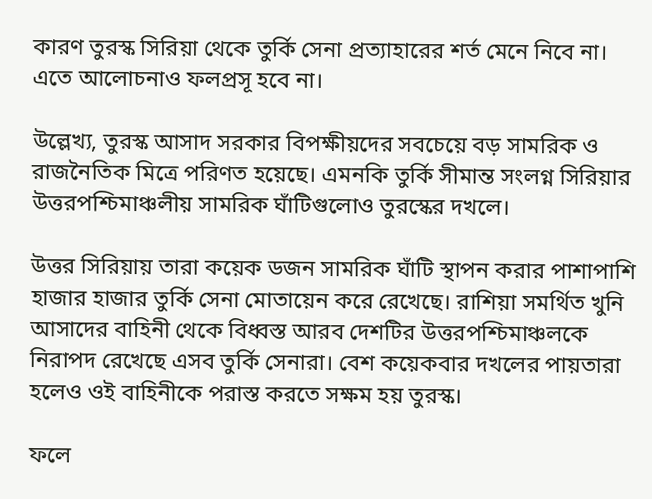কারণ তুরস্ক সিরিয়া থেকে তুর্কি সেনা প্রত্যাহারের শর্ত মেনে নিবে না। এতে আলোচনাও ফলপ্রসূ হবে না।

উল্লেখ্য, তুরস্ক আসাদ সরকার বিপক্ষীয়দের সবচেয়ে বড় সামরিক ও রাজনৈতিক মিত্রে পরিণত হয়েছে। এমনকি তুর্কি সীমান্ত সংলগ্ন সিরিয়ার উত্তরপশ্চিমাঞ্চলীয় সামরিক ঘাঁটিগুলোও তুরস্কের দখলে।

উত্তর সিরিয়ায় তারা কয়েক ডজন সামরিক ঘাঁটি স্থাপন করার পাশাপাশি হাজার হাজার তুর্কি সেনা মোতায়েন করে রেখেছে। রাশিয়া সমর্থিত খুনি আসাদের বাহিনী থেকে বিধ্বস্ত আরব দেশটির উত্তরপশ্চিমাঞ্চলকে নিরাপদ রেখেছে এসব তুর্কি সেনারা। বেশ কয়েকবার দখলের পায়তারা হলেও ওই বাহিনীকে পরাস্ত করতে সক্ষম হয় তুরস্ক।

ফলে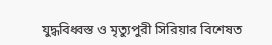যুদ্ধবিধ্বস্ত ও মৃত্যুপুরী সিরিয়ার বিশেষত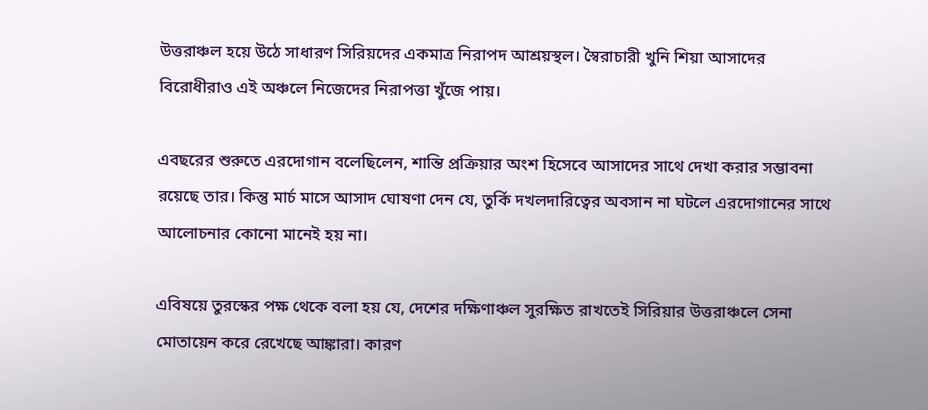উত্তরাঞ্চল হয়ে উঠে সাধারণ সিরিয়দের একমাত্র নিরাপদ আশ্রয়স্থল। স্বৈরাচারী খুনি শিয়া আসাদের বিরোধীরাও এই অঞ্চলে নিজেদের নিরাপত্তা খুঁজে পায়।

এবছরের শুরুতে এরদোগান বলেছিলেন, শান্তি প্রক্রিয়ার অংশ হিসেবে আসাদের সাথে দেখা করার সম্ভাবনা রয়েছে তার। কিন্তু মার্চ মাসে আসাদ ঘোষণা দেন যে, তুর্কি দখলদারিত্বের অবসান না ঘটলে এরদোগানের সাথে আলোচনার কোনো মানেই হয় না।

এবিষয়ে তুরস্কের পক্ষ থেকে বলা হয় যে, দেশের দক্ষিণাঞ্চল সুরক্ষিত রাখতেই সিরিয়ার উত্তরাঞ্চলে সেনা মোতায়েন করে রেখেছে আঙ্কারা। কারণ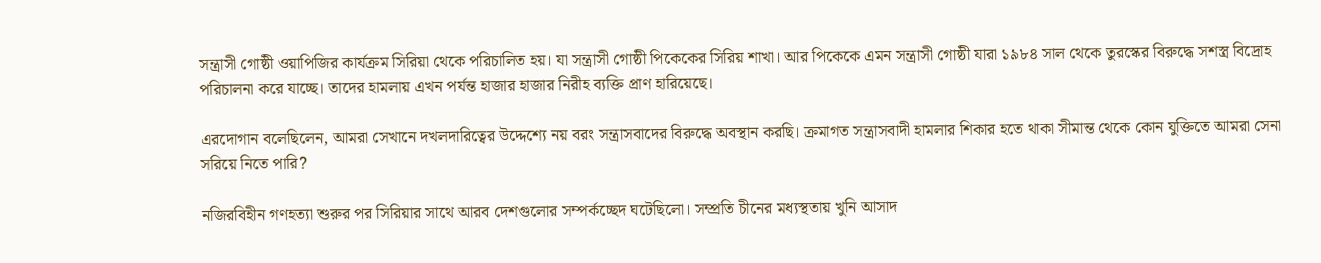সন্ত্রাসী গোষ্ঠী ওয়াপিজির কার্যক্রম সিরিয়া থেকে পরিচালিত হয়। যা সন্ত্রাসী গোষ্ঠী পিকেকের সিরিয় শাখা। আর পিকেকে এমন সন্ত্রাসী গোষ্ঠী যারা ১৯৮৪ সাল থেকে তুরস্কের বিরুদ্ধে সশস্ত্র বিদ্রোহ পরিচালনা করে যাচ্ছে। তাদের হামলায় এখন পর্যন্ত হাজার হাজার নিরীহ ব্যক্তি প্রাণ হারিয়েছে।

এরদোগান বলেছিলেন, আমরা সেখানে দখলদারিত্বের উদ্দেশ্যে নয় বরং সন্ত্রাসবাদের বিরুদ্ধে অবস্থান করছি। ক্রমাগত সন্ত্রাসবাদী হামলার শিকার হতে থাকা সীমান্ত থেকে কোন যুক্তিতে আমরা সেনা সরিয়ে নিতে পারি?

নজিরবিহীন গণহত্যা শুরুর পর সিরিয়ার সাথে আরব দেশগুলোর সম্পর্কচ্ছেদ ঘটেছিলো। সম্প্রতি চীনের মধ্যস্থতায় খুনি আসাদ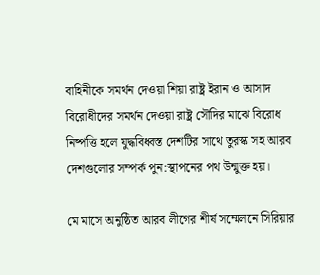বাহিনীকে সমর্থন দেওয়া শিয়া রাষ্ট্র ইরান ও আসাদ বিরোধীদের সমর্থন দেওয়া রাষ্ট্র সৌদির মাঝে বিরোধ নিষ্পত্তি হলে যুদ্ধবিধ্বস্ত দেশটির সাথে তুরস্ক সহ আরব দেশগুলোর সম্পর্ক পুন:স্থাপনের পথ উন্মুক্ত হয়।

মে মাসে অনুষ্ঠিত আরব লীগের শীর্ষ সম্মেলনে সিরিয়ার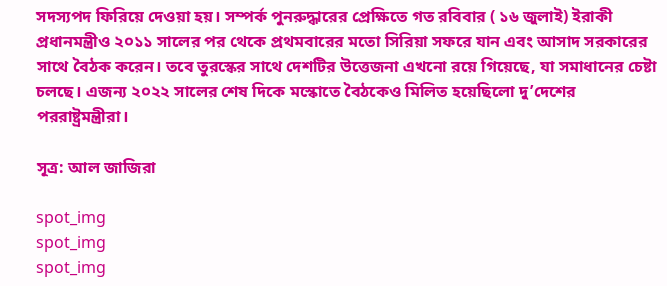সদস্যপদ ফিরিয়ে দেওয়া হয়। সম্পর্ক পুনরুদ্ধারের প্রেক্ষিতে গত রবিবার ( ১৬ জুলাই) ইরাকী প্রধানমন্ত্রীও ২০১১ সালের পর থেকে প্রথমবারের মতো সিরিয়া সফরে যান এবং আসাদ সরকারের সাথে বৈঠক করেন। তবে তুরস্কের সাথে দেশটির উত্তেজনা এখনো রয়ে গিয়েছে, যা সমাধানের চেষ্টা চলছে। এজন্য ২০২২ সালের শেষ দিকে মস্কোতে বৈঠকেও মিলিত হয়েছিলো দু’দেশের পররাষ্ট্রমন্ত্রীরা।

সূত্র: আল জাজিরা

spot_img
spot_img
spot_img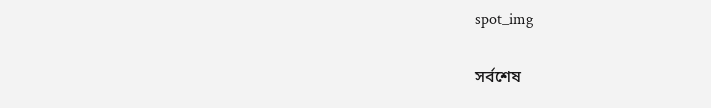spot_img

সর্বশেষ